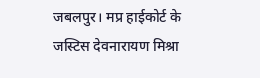जबलपुर। मप्र हाईकोर्ट के जस्टिस देवनारायण मिश्रा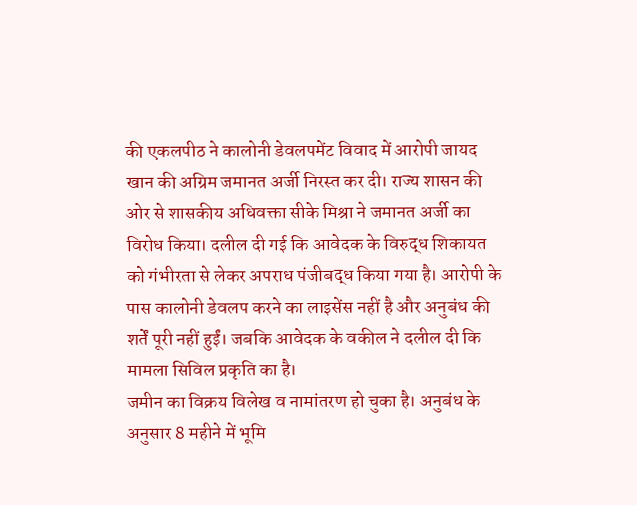की एकलपीठ ने कालोनी डेवलपमेंट विवाद में आरोपी जायद खान की अग्रिम जमानत अर्जी निरस्त कर दी। राज्य शासन की ओर से शासकीय अधिवक्ता सीके मिश्रा ने जमानत अर्जी का विरोध किया। दलील दी गई कि आवेदक के विरुद्ध शिकायत को गंभीरता से लेकर अपराध पंजीबद्ध किया गया है। आरोपी के पास कालोनी डेवलप करने का लाइसेंस नहीं है और अनुबंध की शर्तें पूरी नहीं हुईं। जबकि आवेदक के वकील ने दलील दी कि मामला सिविल प्रकृति का है।
जमीन का विक्रय विलेख व नामांतरण हो चुका है। अनुबंध के अनुसार 8 महीने में भूमि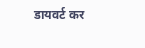डायवर्ट कर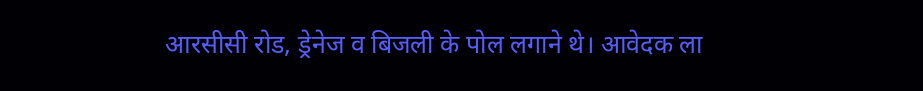आरसीसी रोड, ड्रेनेज व बिजली के पोल लगाने थे। आवेदक ला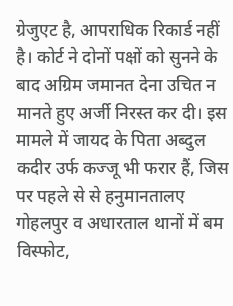ग्रेजुएट है, आपराधिक रिकार्ड नहीं है। कोर्ट ने दोनों पक्षों को सुनने के बाद अग्रिम जमानत देना उचित न मानते हुए अर्जी निरस्त कर दी। इस मामले में जायद के पिता अब्दुल कदीर उर्फ कज्जू भी फरार हैं, जिस पर पहले से से हनुमानतालए गोहलपुर व अधारताल थानों में बम विस्फोट,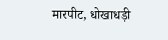मारपीट, धोखाधड़ी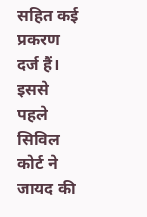सहित कई प्रकरण दर्ज हैं। इससे पहले सिविल कोर्ट ने जायद की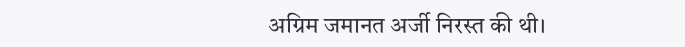अग्रिम जमानत अर्जी निरस्त की थी।